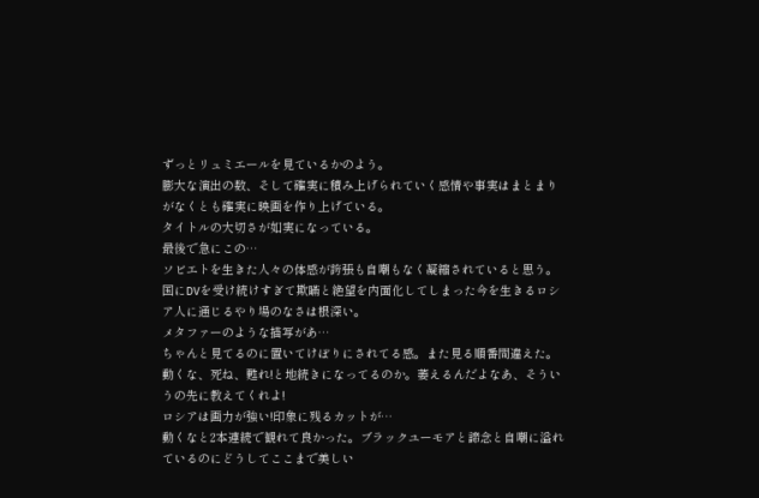ずっとリュミエールを見ているかのよう。
膨大な演出の数、そして確実に積み上げられていく感情や事実はまとまりがなくとも確実に映画を作り上げている。
タイトルの大切さが如実になっている。
最後で急にこの…
ソビエトを生きた人々の体感が誇張も自嘲もなく凝縮されていると思う。国にDVを受け続けすぎて欺瞞と絶望を内面化してしまった今を生きるロシア人に通じるやり場のなさは根深い。
メタファーのような描写があ…
ちゃんと見てるのに置いてけぼりにされてる感。また見る順番間違えた。動くな、死ね、甦れ!と地続きになってるのか。萎えるんだよなあ、そういうの先に教えてくれよ!
ロシアは画力が強い!印象に残るカットが…
動くなと2本連続で観れて良かった。ブラックユーモアと諦念と自嘲に溢れているのにどうしてここまで美しい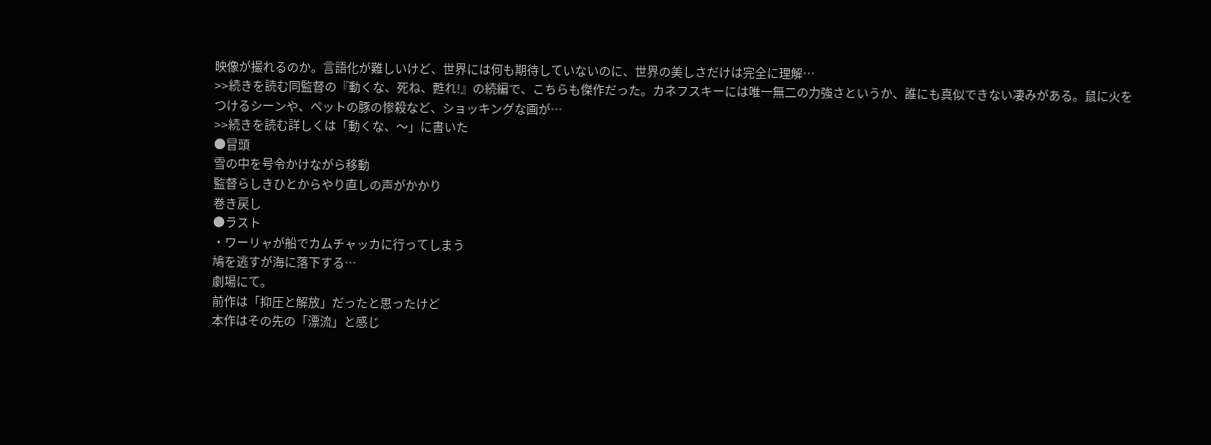映像が撮れるのか。言語化が難しいけど、世界には何も期待していないのに、世界の美しさだけは完全に理解…
>>続きを読む同監督の『動くな、死ね、甦れ!』の続編で、こちらも傑作だった。カネフスキーには唯一無二の力強さというか、誰にも真似できない凄みがある。鼠に火をつけるシーンや、ペットの豚の惨殺など、ショッキングな画が…
>>続きを読む詳しくは「動くな、〜」に書いた
●冒頭
雪の中を号令かけながら移動
監督らしきひとからやり直しの声がかかり
巻き戻し
●ラスト
・ワーリャが船でカムチャッカに行ってしまう
鳩を逃すが海に落下する…
劇場にて。
前作は「抑圧と解放」だったと思ったけど
本作はその先の「漂流」と感じ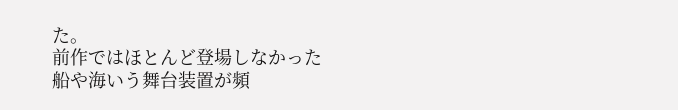た。
前作ではほとんど登場しなかった
船や海いう舞台装置が頻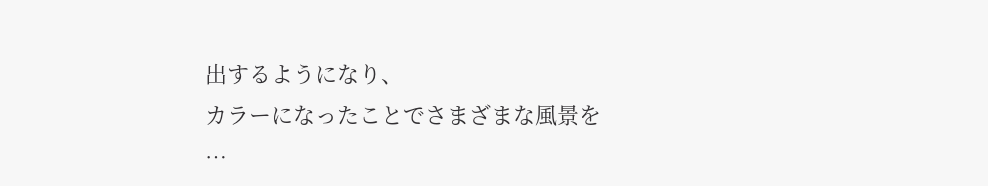出するようになり、
カラーになったことでさまざまな風景を
…